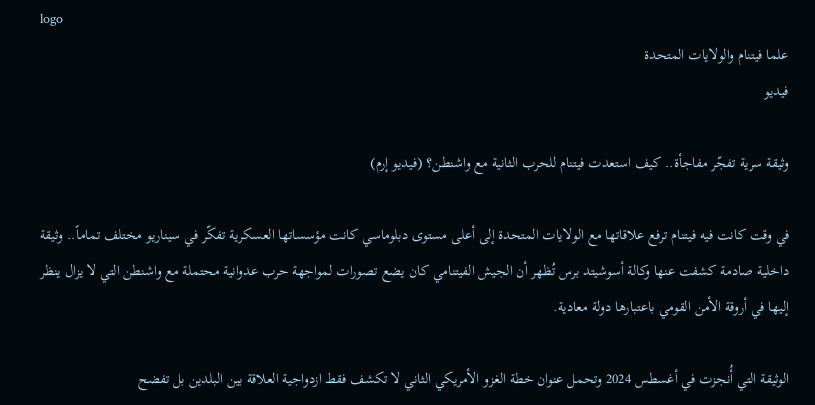logo
علما فيتنام والولايات المتحدة
فيديو

وثيقة سرية تفجّر مفاجأة.. كيف استعدت فيتنام للحرب الثانية مع واشنطن؟ (فيديو إرم)

في وقت كانت فيه فيتنام ترفع علاقاتها مع الولايات المتحدة إلى أعلى مستوى دبلوماسي كانت مؤسساتها العسكرية تفكّر في سيناريو مختلف تماماً.. وثيقة داخلية صادمة كشفت عنها وكالة أسوشيتد برس تُظهر أن الجيش الفيتنامي كان يضع تصورات لمواجهة حرب عدوانية محتملة مع واشنطن التي لا يزال ينظر إليها في أروقة الأمن القومي باعتبارها دولة معادية.

الوثيقة التي أُنجزت في أغسطس 2024 وتحمل عنوان خطة الغزو الأمريكي الثاني لا تكشف فقط ازدواجية العلاقة بين البلدين بل تفضح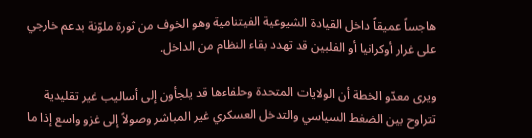هاجساً عميقاً داخل القيادة الشيوعية الفيتنامية وهو الخوف من ثورة ملوّنة بدعم خارجي على غرار أوكرانيا أو الفلبين قد تهدد بقاء النظام من الداخل.

ويرى معدّو الخطة أن الولايات المتحدة وحلفاءها قد يلجأون إلى أساليب غير تقليدية تتراوح بين الضغط السياسي والتدخل العسكري غير المباشر وصولاً إلى غزو واسع إذا ما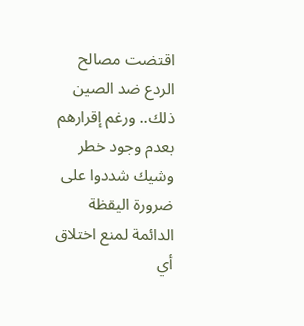اقتضت مصالح الردع ضد الصين ذلك.. ورغم إقرارهم بعدم وجود خطر وشيك شددوا على ضرورة اليقظة الدائمة لمنع اختلاق أي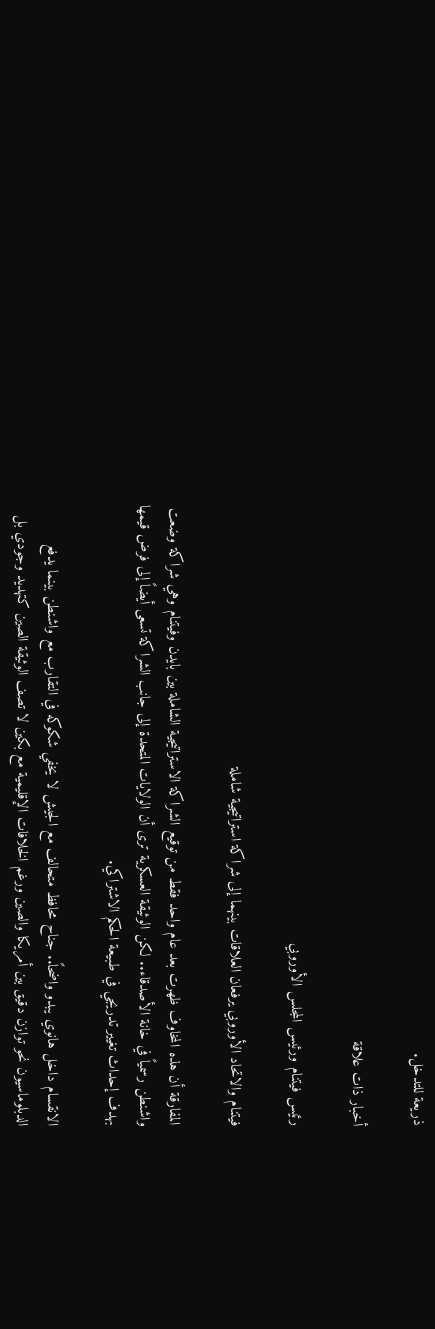ذريعة للتدخل.

أخبار ذات علاقة

رئيس فيتنام ورئيس المجلس الأوروبي

فيتنام والاتحاد الأوروبي يرفعان العلاقات بينهما إلى شراكة استراتيجية شاملة

المفارقة أن هذه المخاوف ظهرت بعد عام واحد فقط من توقيع الشراكة الاستراتيجية الشاملة بين بايدن وفيتنام وهي شراكة وضعت واشنطن رسمياً في خانة الأصدقاء.. لكن الوثيقة العسكرية ترى أن الولايات المتحدة إلى جانب الشراكة تسعى أيضاً إلى فرض قيمها بهدف إحداث تغيير تدريجي في طبيعة الحكم الاشتراكي.

الانقسام داخل هانوي يبدو واضحاً.. جناح محافظ متحالف مع الجيش لا يخفي شكوكه في التقارب مع واشنطن بينما يدفع الدبلوماسيون نحو توازن دقيق بين أمريكا والصين ورغم الخلافات الإقليمية مع بكين لا تصف الوثيقة الصين كتهديد وجودي بل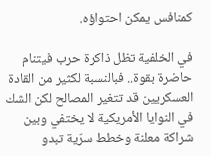كمنافس يمكن احتواؤه.

في الخلفية تظل ذاكرة حرب فيتنام حاضرة بقوة.. فبالنسبة لكثير من القادة العسكريين قد تتغير المصالح لكن الشك في النوايا الأمريكية لا يختفي وبين شراكة معلنة وخطط سرّية تبدو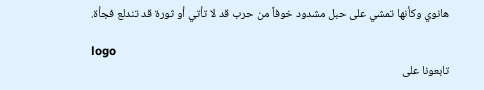هانوي وكأنها تمشي على حبل مشدود خوفاً من حرب قد لا تأتي أو ثورة قد تندلع فجأة.

logo
تابعونا على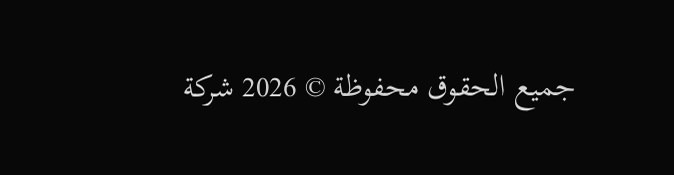جميع الحقوق محفوظة © 2026 شركة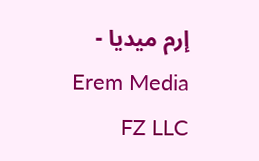إرم ميديا - Erem Media FZ LLC